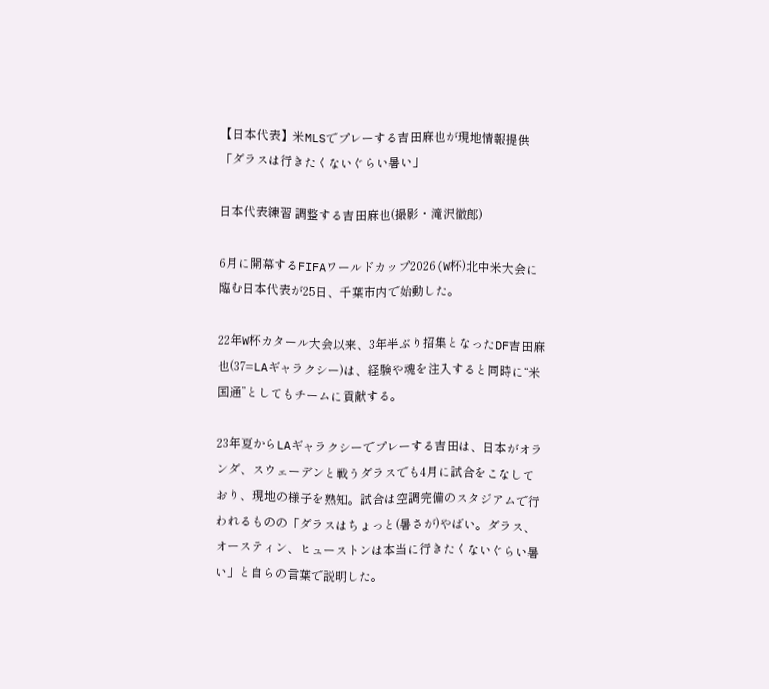【日本代表】米MLSでプレーする吉田麻也が現地情報提供「ダラスは行きたくないぐらい暑い」

日本代表練習 調整する吉田麻也(撮影・滝沢徹郎)

6月に開幕するFIFAワールドカップ2026(W杯)北中米大会に臨む日本代表が25日、千葉市内で始動した。

22年W杯カタール大会以来、3年半ぶり招集となったDF吉田麻也(37=LAギャラクシー)は、経験や魂を注入すると同時に“米国通”としてもチームに貢献する。

23年夏からLAギャラクシーでプレーする吉田は、日本がオランダ、スウェーデンと戦うダラスでも4月に試合をこなしており、現地の様子を熟知。試合は空調完備のスタジアムで行われるものの「ダラスはちょっと(暑さが)やばい。ダラス、オースティン、ヒューストンは本当に行きたくないぐらい暑い」と自らの言葉で説明した。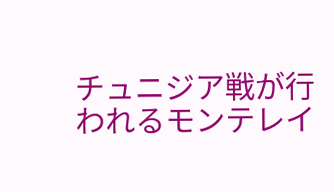チュニジア戦が行われるモンテレイ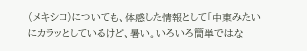(メキシコ)についても、体感した情報として「中東みたいにカラッとしているけど、暑い。いろいろ簡単ではな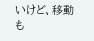いけど、移動も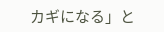カギになる」と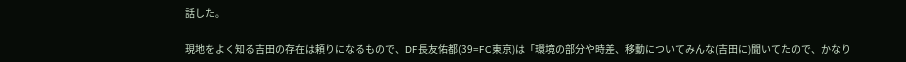話した。

現地をよく知る吉田の存在は頼りになるもので、DF長友佑都(39=FC東京)は「環境の部分や時差、移動についてみんな(吉田に)聞いてたので、かなり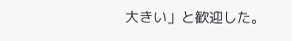大きい」と歓迎した。